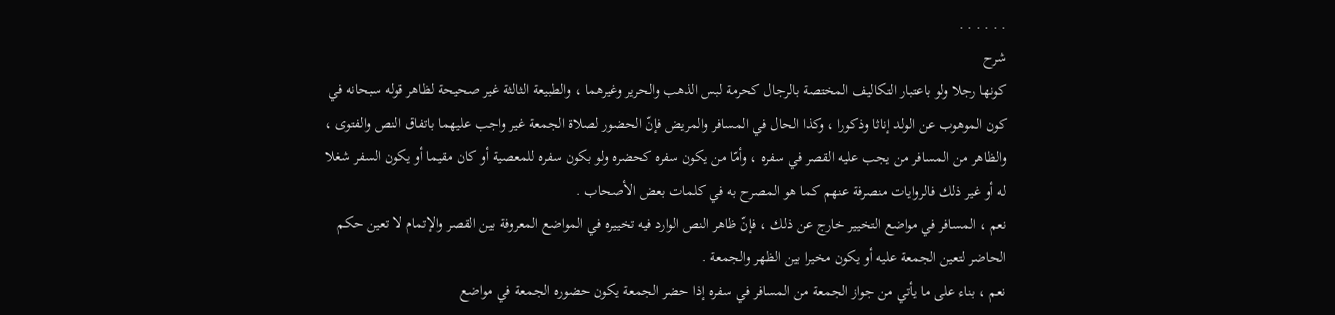. . . . . .
شرح
كونها رجلا ولو باعتبار التكاليف المختصة بالرجال كحرمة لبس الذهب والحرير وغيرهما ، والطبيعة الثالثة غير صحيحة لظاهر قوله سبحانه في كون الموهوب عن الولد إناثا وذكورا ، وكذا الحال في المسافر والمريض فإنّ الحضور لصلاة الجمعة غير واجب عليهما باتفاق النص والفتوى ، والظاهر من المسافر من يجب عليه القصر في سفره ، وأمّا من يكون سفره كحضره ولو بكون سفره للمعصية أو كان مقيما أو يكون السفر شغلا له أو غير ذلك فالروايات منصرفة عنهم كما هو المصرح به في كلمات بعض الأصحاب .
نعم ، المسافر في مواضع التخيير خارج عن ذلك ، فإنّ ظاهر النص الوارد فيه تخييره في المواضع المعروفة بين القصر والإتمام لا تعين حكم الحاضر لتعين الجمعة عليه أو يكون مخيرا بين الظهر والجمعة .
نعم ، بناء على ما يأتي من جواز الجمعة من المسافر في سفره إذا حضر الجمعة يكون حضوره الجمعة في مواضع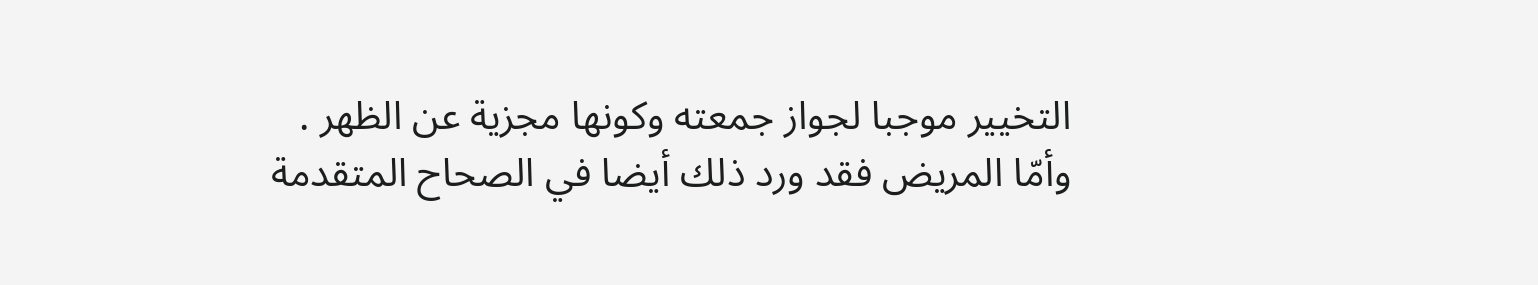التخيير موجبا لجواز جمعته وكونها مجزية عن الظهر .
وأمّا المريض فقد ورد ذلك أيضا في الصحاح المتقدمة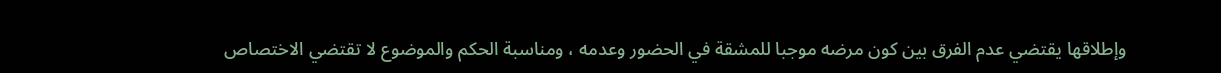وإطلاقها يقتضي عدم الفرق بين كون مرضه موجبا للمشقة في الحضور وعدمه ، ومناسبة الحكم والموضوع لا تقتضي الاختصاص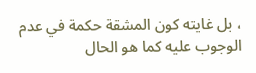، بل غايته كون المشقة حكمة في عدم الوجوب عليه كما هو الحال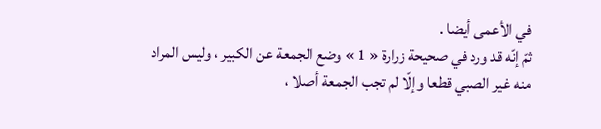في الأعمى أيضا .
ثمّ إنّه قد ورد في صحيحة زرارة « 1 » وضع الجمعة عن الكبير ، وليس المراد منه غير الصبي قطعا وإلّا لم تجب الجمعة أصلا ،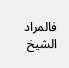فالمراد الشيخ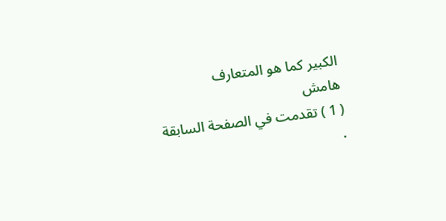الكبير كما هو المتعارف
هامش
( 1 ) تقدمت في الصفحة السابقة .